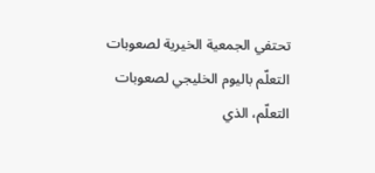تحتفي الجمعية الخيرية لصعوبات التعلّم باليوم الخليجي لصعوبات التعلّم، الذي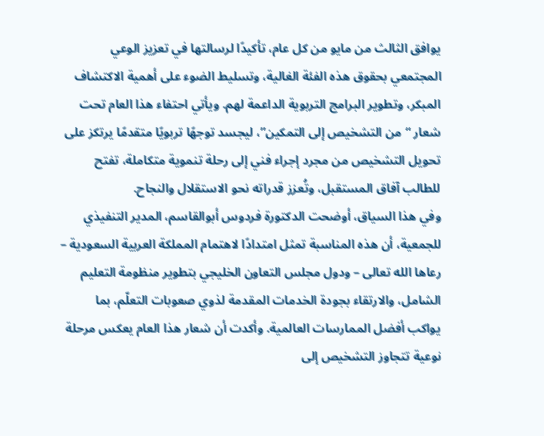يوافق الثالث من مايو من كل عام، تأكيدًا لرسالتها في تعزيز الوعي المجتمعي بحقوق هذه الفئة الغالية، وتسليط الضوء على أهمية الاكتشاف المبكر، وتطوير البرامج التربوية الداعمة لهم. ويأتي احتفاء هذا العام تحت شعار “من التشخيص إلى التمكين”، ليجسد توجهًا تربويًا متقدمًا يرتكز على تحويل التشخيص من مجرد إجراء فني إلى رحلة تنموية متكاملة، تفتح للطالب آفاق المستقبل، وتُعزز قدراته نحو الاستقلال والنجاح.
وفي هذا السياق، أوضحت الدكتورة فردوس أبوالقاسم، المدير التنفيذي للجمعية، أن هذه المناسبة تمثل امتدادًا لاهتمام المملكة العربية السعودية – رعاها الله تعالى – ودول مجلس التعاون الخليجي بتطوير منظومة التعليم الشامل، والارتقاء بجودة الخدمات المقدمة لذوي صعوبات التعلّم، بما يواكب أفضل الممارسات العالمية. وأكدت أن شعار هذا العام يعكس مرحلة نوعية تتجاوز التشخيص إلى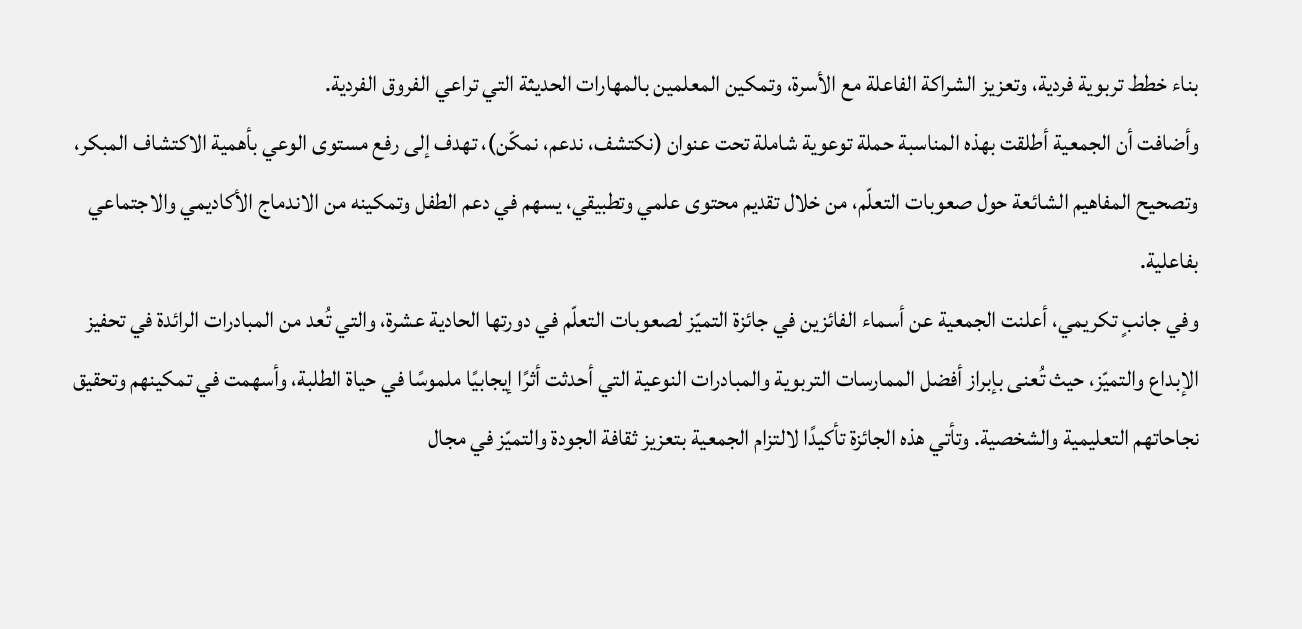بناء خطط تربوية فردية، وتعزيز الشراكة الفاعلة مع الأسرة، وتمكين المعلمين بالمهارات الحديثة التي تراعي الفروق الفردية.
وأضافت أن الجمعية أطلقت بهذه المناسبة حملة توعوية شاملة تحت عنوان (نكتشف، ندعم، نمكّن)، تهدف إلى رفع مستوى الوعي بأهمية الاكتشاف المبكر، وتصحيح المفاهيم الشائعة حول صعوبات التعلّم، من خلال تقديم محتوى علمي وتطبيقي، يسهم في دعم الطفل وتمكينه من الاندماج الأكاديمي والاجتماعي بفاعلية.
وفي جانبٍ تكريمي، أعلنت الجمعية عن أسماء الفائزين في جائزة التميّز لصعوبات التعلّم في دورتها الحادية عشرة، والتي تُعد من المبادرات الرائدة في تحفيز الإبداع والتميّز، حيث تُعنى بإبراز أفضل الممارسات التربوية والمبادرات النوعية التي أحدثت أثرًا إيجابيًا ملموسًا في حياة الطلبة، وأسهمت في تمكينهم وتحقيق نجاحاتهم التعليمية والشخصية. وتأتي هذه الجائزة تأكيدًا لالتزام الجمعية بتعزيز ثقافة الجودة والتميّز في مجال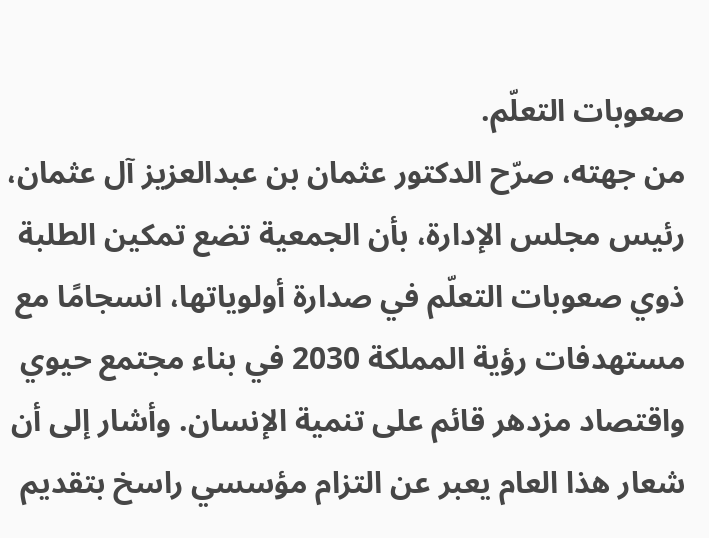صعوبات التعلّم.
من جهته، صرّح الدكتور عثمان بن عبدالعزيز آل عثمان، رئيس مجلس الإدارة، بأن الجمعية تضع تمكين الطلبة ذوي صعوبات التعلّم في صدارة أولوياتها، انسجامًا مع مستهدفات رؤية المملكة 2030 في بناء مجتمع حيوي واقتصاد مزدهر قائم على تنمية الإنسان. وأشار إلى أن شعار هذا العام يعبر عن التزام مؤسسي راسخ بتقديم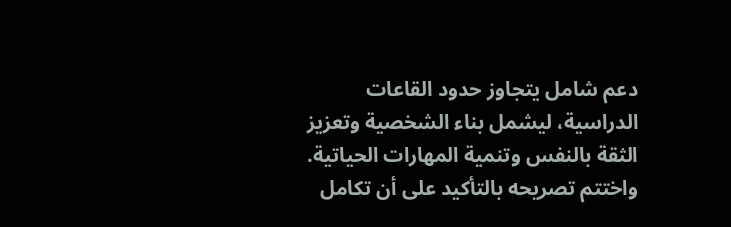دعم شامل يتجاوز حدود القاعات الدراسية، ليشمل بناء الشخصية وتعزيز الثقة بالنفس وتنمية المهارات الحياتية.
واختتم تصريحه بالتأكيد على أن تكامل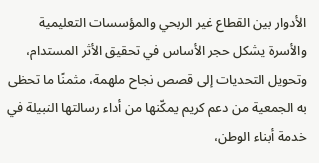الأدوار بين القطاع غير الربحي والمؤسسات التعليمية والأسرة يشكل حجر الأساس في تحقيق الأثر المستدام، وتحويل التحديات إلى قصص نجاح ملهمة، مثمنًا ما تحظى به الجمعية من دعم كريم يمكّنها من أداء رسالتها النبيلة في خدمة أبناء الوطن،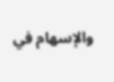والإسهام في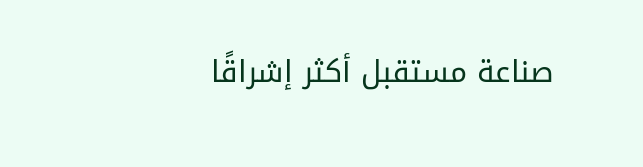صناعة مستقبل أكثر إشراقًا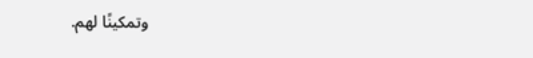وتمكينًا لهم.